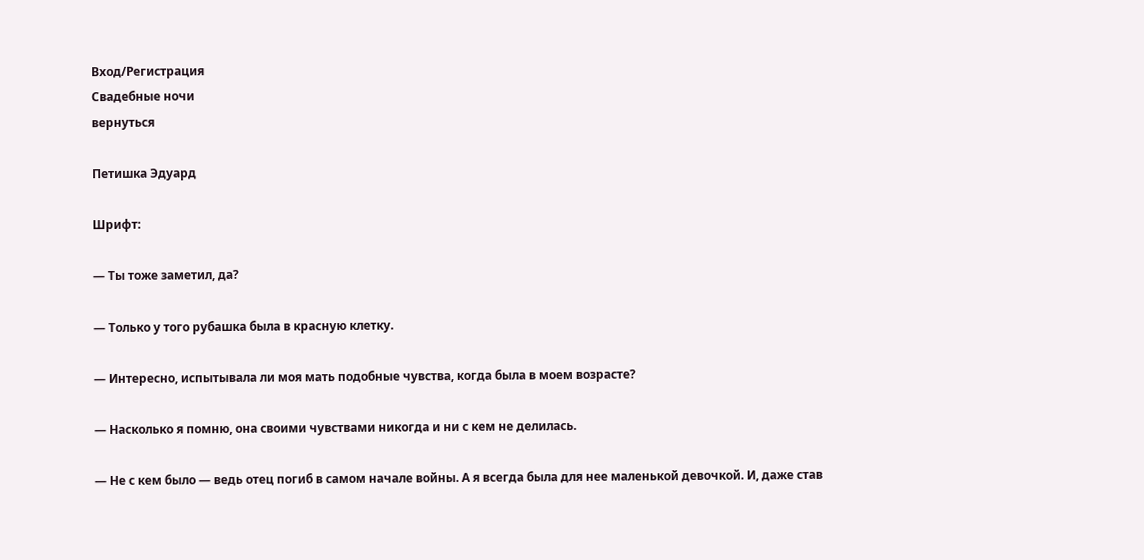Вход/Регистрация
Свадебные ночи
вернуться

Петишка Эдуард

Шрифт:

— Ты тоже заметил, да?

— Только у того рубашка была в красную клетку.

— Интересно, испытывала ли моя мать подобные чувства, когда была в моем возрасте?

— Насколько я помню, она своими чувствами никогда и ни с кем не делилась.

— Не с кем было — ведь отец погиб в самом начале войны. А я всегда была для нее маленькой девочкой. И, даже став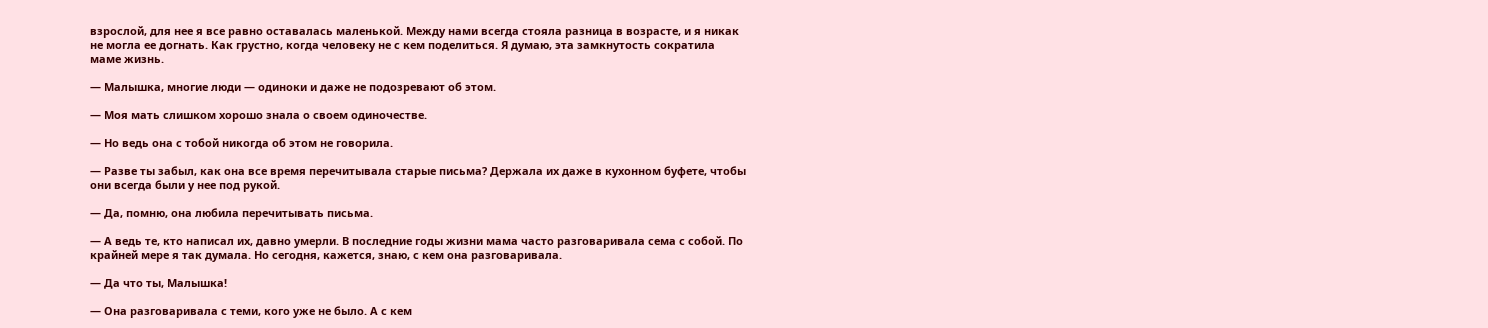взрослой, для нее я все равно оставалась маленькой. Между нами всегда стояла разница в возрасте, и я никак не могла ее догнать. Как грустно, когда человеку не с кем поделиться. Я думаю, эта замкнутость сократила маме жизнь.

— Малышка, многие люди — одиноки и даже не подозревают об этом.

— Моя мать слишком хорошо знала о своем одиночестве.

— Но ведь она с тобой никогда об этом не говорила.

— Разве ты забыл, как она все время перечитывала старые письма? Держала их даже в кухонном буфете, чтобы они всегда были у нее под рукой.

— Да, помню, она любила перечитывать письма.

— А ведь те, кто написал их, давно умерли. В последние годы жизни мама часто разговаривала сема с собой. По крайней мере я так думала. Но сегодня, кажется, знаю, с кем она разговаривала.

— Да что ты, Малышка!

— Она разговаривала с теми, кого уже не было. А с кем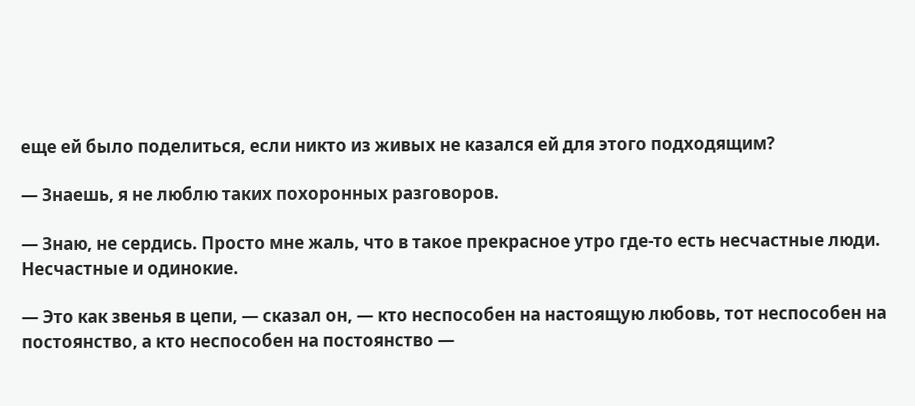еще ей было поделиться, если никто из живых не казался ей для этого подходящим?

— Знаешь, я не люблю таких похоронных разговоров.

— Знаю, не сердись. Просто мне жаль, что в такое прекрасное утро где-то есть несчастные люди. Несчастные и одинокие.

— Это как звенья в цепи, — сказал он, — кто неспособен на настоящую любовь, тот неспособен на постоянство, а кто неспособен на постоянство —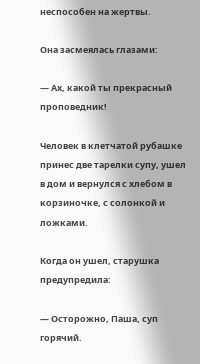неспособен на жертвы.

Она засмеялась глазами:

— Ах, какой ты прекрасный проповедник!

Человек в клетчатой рубашке принес две тарелки супу, ушел в дом и вернулся с хлебом в корзиночке, с солонкой и ложками.

Когда он ушел, старушка предупредила:

— Осторожно, Паша, суп горячий.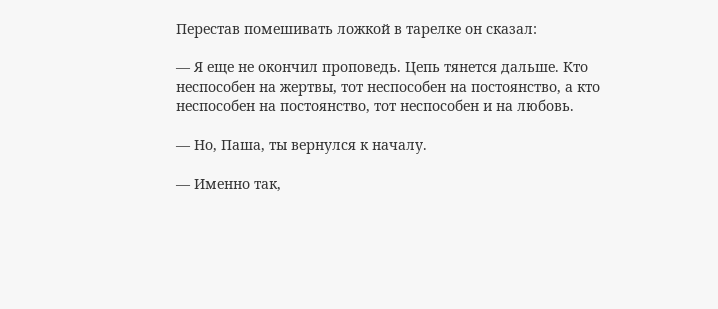Перестав помешивать ложкой в тарелке он сказал:

— Я еще не окончил проповедь. Цепь тянется дальше. Кто неспособен на жертвы, тот неспособен на постоянство, а кто неспособен на постоянство, тот неспособен и на любовь.

— Но, Паша, ты вернулся к началу.

— Именно так,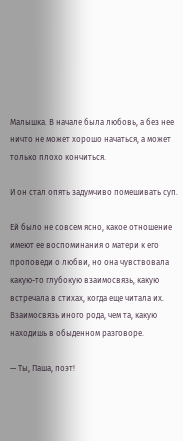Малышка. В начале была любовь, а без нее ничто не может хорошо начаться, а может только плохо кончиться.

И он стал опять задумчиво помешивать суп.

Ей было не совсем ясно, какое отношение имеют ее воспоминания о матери к его проповеди о любви, но она чувствовала какую-то глубокую взаимосвязь, какую встречала в стихах, когда еще читала их. Взаимосвязь иного рода, чем та, какую находишь в обыденном разговоре.

— Ты, Паша, поэт!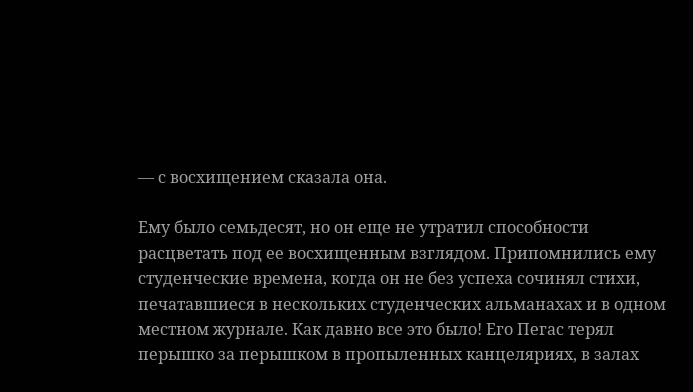— с восхищением сказала она.

Ему было семьдесят, но он еще не утратил способности расцветать под ее восхищенным взглядом. Припомнились ему студенческие времена, когда он не без успеха сочинял стихи, печатавшиеся в нескольких студенческих альманахах и в одном местном журнале. Как давно все это было! Его Пегас терял перышко за перышком в пропыленных канцеляриях, в залах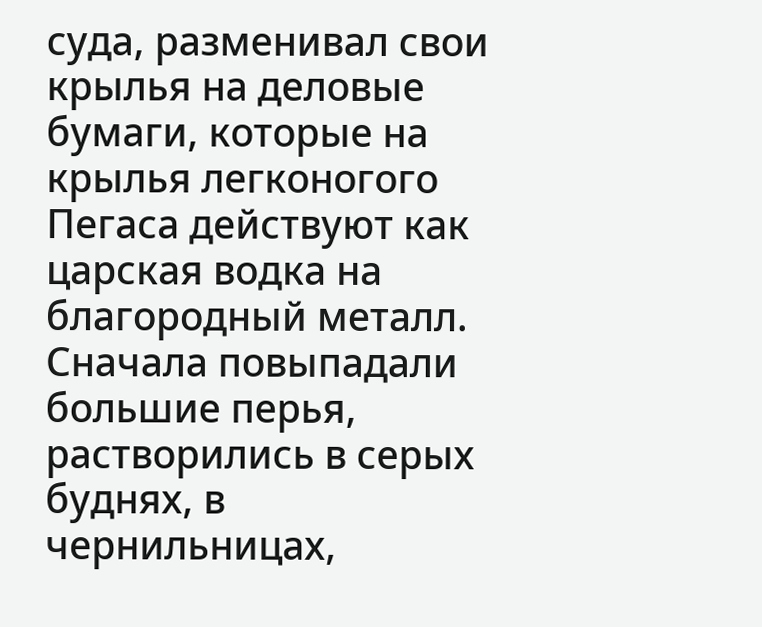суда, разменивал свои крылья на деловые бумаги, которые на крылья легконогого Пегаса действуют как царская водка на благородный металл. Сначала повыпадали большие перья, растворились в серых буднях, в чернильницах,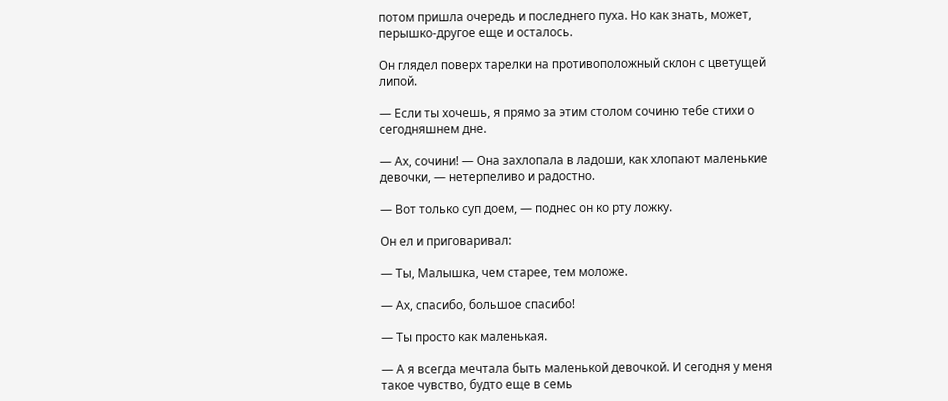потом пришла очередь и последнего пуха. Но как знать, может, перышко-другое еще и осталось.

Он глядел поверх тарелки на противоположный склон с цветущей липой.

— Если ты хочешь, я прямо за этим столом сочиню тебе стихи о сегодняшнем дне.

— Ах, сочини! — Она захлопала в ладоши, как хлопают маленькие девочки, — нетерпеливо и радостно.

— Вот только суп доем, — поднес он ко рту ложку.

Он ел и приговаривал:

— Ты, Малышка, чем старее, тем моложе.

— Ах, спасибо, большое спасибо!

— Ты просто как маленькая.

— А я всегда мечтала быть маленькой девочкой. И сегодня у меня такое чувство, будто еще в семь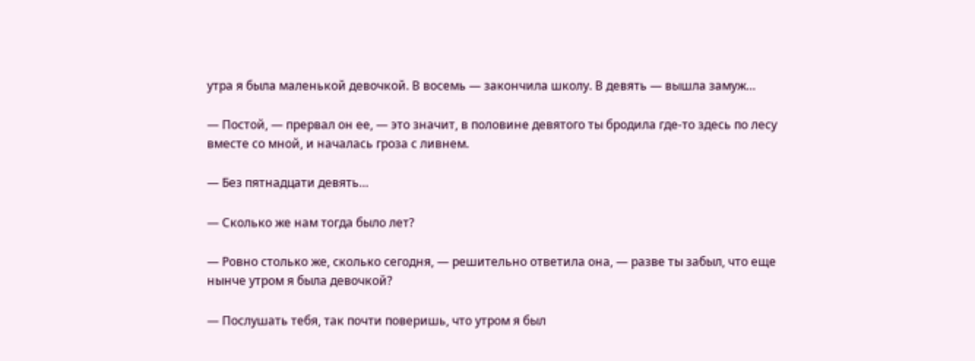утра я была маленькой девочкой. В восемь — закончила школу. В девять — вышла замуж…

— Постой, — прервал он ее, — это значит, в половине девятого ты бродила где-то здесь по лесу вместе со мной, и началась гроза с ливнем.

— Без пятнадцати девять…

— Сколько же нам тогда было лет?

— Ровно столько же, сколько сегодня, — решительно ответила она, — разве ты забыл, что еще нынче утром я была девочкой?

— Послушать тебя, так почти поверишь, что утром я был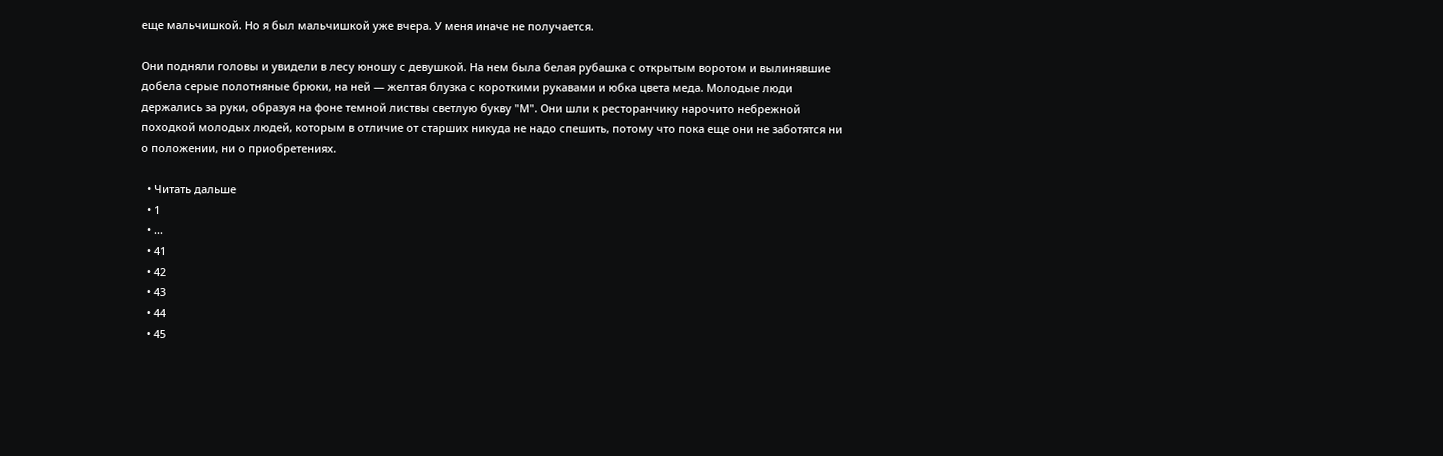еще мальчишкой. Но я был мальчишкой уже вчера. У меня иначе не получается.

Они подняли головы и увидели в лесу юношу с девушкой. На нем была белая рубашка с открытым воротом и вылинявшие добела серые полотняные брюки, на ней — желтая блузка с короткими рукавами и юбка цвета меда. Молодые люди держались за руки, образуя на фоне темной листвы светлую букву "М". Они шли к ресторанчику нарочито небрежной походкой молодых людей, которым в отличие от старших никуда не надо спешить, потому что пока еще они не заботятся ни о положении, ни о приобретениях.

  • Читать дальше
  • 1
  • ...
  • 41
  • 42
  • 43
  • 44
  • 45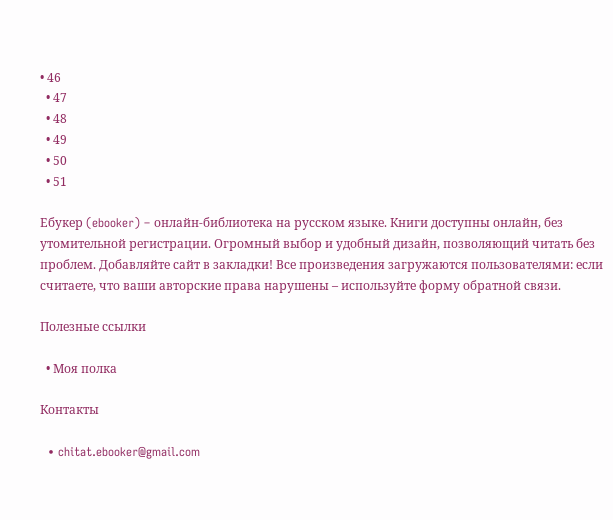• 46
  • 47
  • 48
  • 49
  • 50
  • 51

Ебукер (ebooker) – онлайн-библиотека на русском языке. Книги доступны онлайн, без утомительной регистрации. Огромный выбор и удобный дизайн, позволяющий читать без проблем. Добавляйте сайт в закладки! Все произведения загружаются пользователями: если считаете, что ваши авторские права нарушены – используйте форму обратной связи.

Полезные ссылки

  • Моя полка

Контакты

  • chitat.ebooker@gmail.com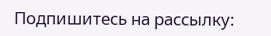Подпишитесь на рассылку: